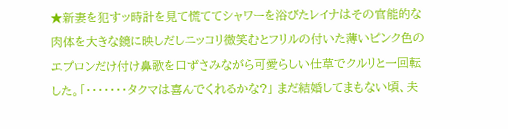★新妻を犯すッ時計を見て慌ててシャワーを浴びたレイナはその官能的な肉体を大きな鏡に映しだしニッコリ微笑むとフリルの付いた薄いピンク色のエプロンだけ付け鼻歌を口ずさみながら可愛らしい仕草でクルリと一回転した。「・・・・・・・タクマは喜んでくれるかな?」 まだ結婚してまもない頃、夫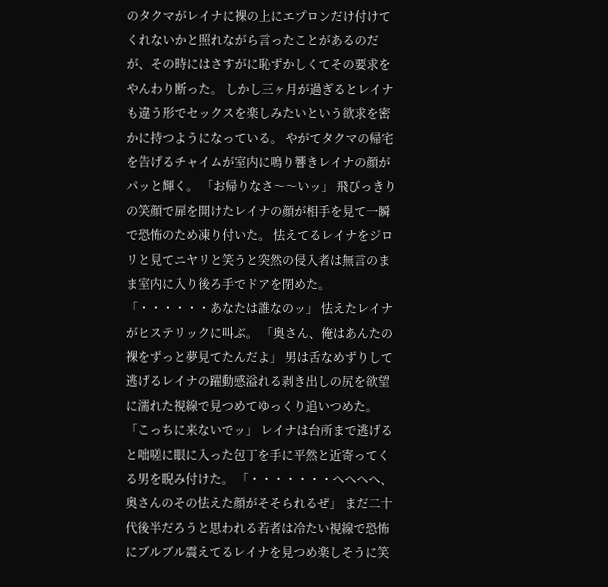のタクマがレイナに裸の上にエプロンだけ付けてくれないかと照れながら言ったことがあるのだが、その時にはさすがに恥ずかしくてその要求をやんわり断った。 しかし三ヶ月が過ぎるとレイナも違う形でセックスを楽しみたいという欲求を密かに持つようになっている。 やがてタクマの帰宅を告げるチャイムが室内に鳴り響きレイナの顔がパッと輝く。 「お帰りなさ〜〜いッ」 飛びっきりの笑顔で扉を開けたレイナの顔が相手を見て一瞬で恐怖のため凍り付いた。 怯えてるレイナをジロリと見てニヤリと笑うと突然の侵入者は無言のまま室内に入り後ろ手でドアを閉めた。 「・・・・・・あなたは誰なのッ」 怯えたレイナがヒステリックに叫ぶ。 「奥さん、俺はあんたの裸をずっと夢見てたんだよ」 男は舌なめずりして逃げるレイナの躍動感溢れる剥き出しの尻を欲望に濡れた視線で見つめてゆっくり追いつめた。 「こっちに来ないでッ」 レイナは台所まで逃げると咄嗟に眼に入った包丁を手に平然と近寄ってくる男を睨み付けた。 「・・・・・・・へへへへ、奥さんのその怯えた顔がそそられるぜ」 まだ二十代後半だろうと思われる若者は冷たい視線で恐怖にブルブル震えてるレイナを見つめ楽しそうに笑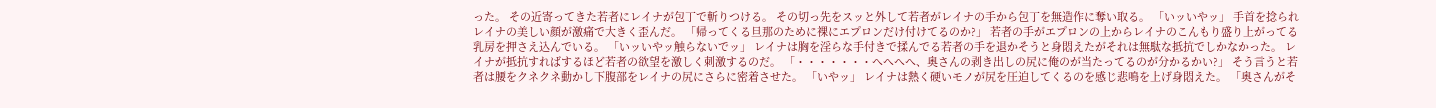った。 その近寄ってきた若者にレイナが包丁で斬りつける。 その切っ先をスッと外して若者がレイナの手から包丁を無造作に奪い取る。 「いッいやッ」 手首を捻られレイナの美しい顔が激痛で大きく歪んだ。 「帰ってくる旦那のために裸にエプロンだけ付けてるのか?」 若者の手がエプロンの上からレイナのこんもり盛り上がってる乳房を押さえ込んでいる。 「いッいやッ触らないでッ」 レイナは胸を淫らな手付きで揉んでる若者の手を退かそうと身悶えたがそれは無駄な抵抗でしかなかった。 レイナが抵抗すればするほど若者の欲望を激しく刺激するのだ。 「・・・・・・・へへへへ、奥さんの剥き出しの尻に俺のが当たってるのが分かるかい?」 そう言うと若者は腰をクネクネ動かし下腹部をレイナの尻にさらに密着させた。 「いやッ」 レイナは熱く硬いモノが尻を圧迫してくるのを感じ悲鳴を上げ身悶えた。 「奥さんがそ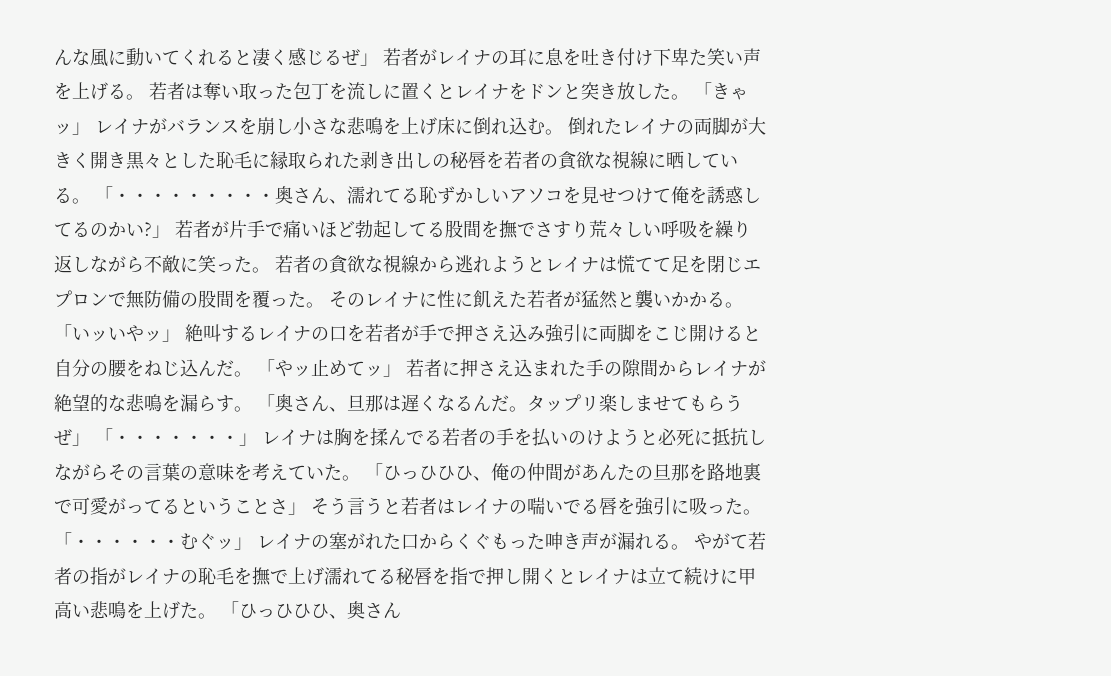んな風に動いてくれると凄く感じるぜ」 若者がレイナの耳に息を吐き付け下卑た笑い声を上げる。 若者は奪い取った包丁を流しに置くとレイナをドンと突き放した。 「きゃッ」 レイナがバランスを崩し小さな悲鳴を上げ床に倒れ込む。 倒れたレイナの両脚が大きく開き黒々とした恥毛に縁取られた剥き出しの秘唇を若者の貪欲な視線に晒している。 「・・・・・・・・・奥さん、濡れてる恥ずかしいアソコを見せつけて俺を誘惑してるのかい?」 若者が片手で痛いほど勃起してる股間を撫でさすり荒々しい呼吸を繰り返しながら不敵に笑った。 若者の貪欲な視線から逃れようとレイナは慌てて足を閉じエプロンで無防備の股間を覆った。 そのレイナに性に飢えた若者が猛然と襲いかかる。 「いッいやッ」 絶叫するレイナの口を若者が手で押さえ込み強引に両脚をこじ開けると自分の腰をねじ込んだ。 「やッ止めてッ」 若者に押さえ込まれた手の隙間からレイナが絶望的な悲鳴を漏らす。 「奥さん、旦那は遅くなるんだ。タップリ楽しませてもらうぜ」 「・・・・・・・」 レイナは胸を揉んでる若者の手を払いのけようと必死に抵抗しながらその言葉の意味を考えていた。 「ひっひひひ、俺の仲間があんたの旦那を路地裏で可愛がってるということさ」 そう言うと若者はレイナの喘いでる唇を強引に吸った。 「・・・・・・むぐッ」 レイナの塞がれた口からくぐもった呻き声が漏れる。 やがて若者の指がレイナの恥毛を撫で上げ濡れてる秘唇を指で押し開くとレイナは立て続けに甲高い悲鳴を上げた。 「ひっひひひ、奥さん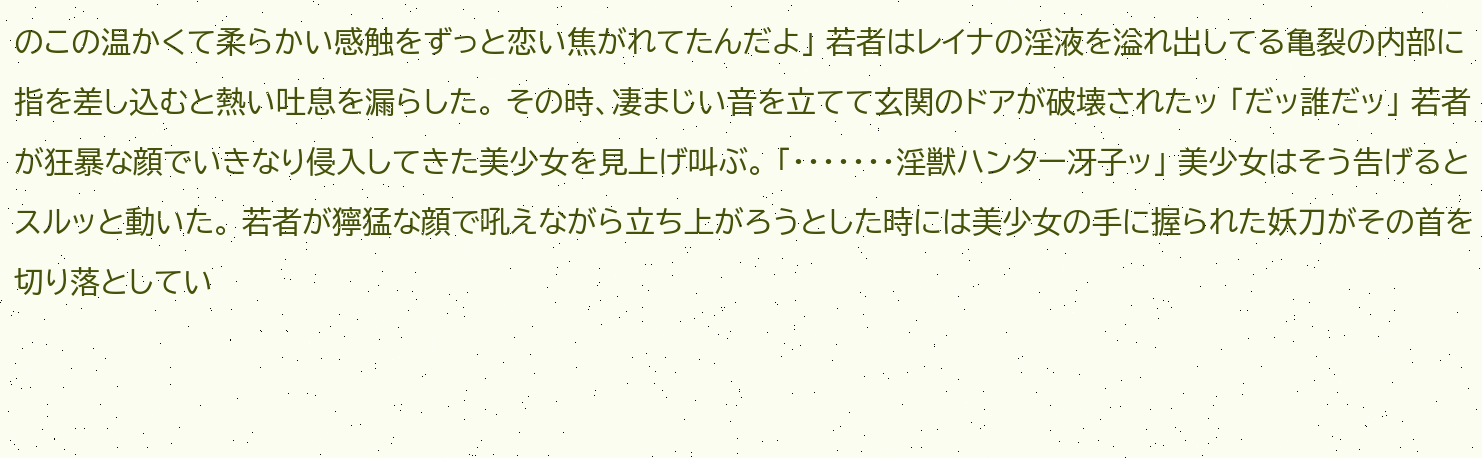のこの温かくて柔らかい感触をずっと恋い焦がれてたんだよ」 若者はレイナの淫液を溢れ出してる亀裂の内部に指を差し込むと熱い吐息を漏らした。 その時、凄まじい音を立てて玄関のドアが破壊されたッ 「だッ誰だッ」 若者が狂暴な顔でいきなり侵入してきた美少女を見上げ叫ぶ。 「・・・・・・・淫獣ハンター冴子ッ」 美少女はそう告げるとスルッと動いた。 若者が獰猛な顔で吼えながら立ち上がろうとした時には美少女の手に握られた妖刀がその首を切り落としてい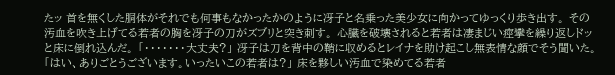たッ 首を無くした胴体がそれでも何事もなかったかのように冴子と名乗った美少女に向かってゆっくり歩き出す。 その汚血を吹き上げてる若者の胸を冴子の刀がズブリと突き刺す。 心臓を破壊されると若者は凄まじい痙攣を繰り返しドッと床に倒れ込んだ。 「・・・・・・・大丈夫?」 冴子は刀を背中の鞘に収めるとレイナを助け起こし無表情な顔でそう聞いた。 「はい、ありごとうございます。いったいこの若者は?」 床を夥しい汚血で染めてる若者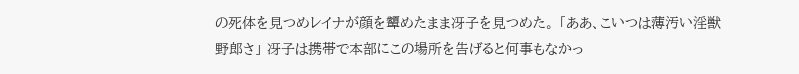の死体を見つめレイナが顔を顰めたまま冴子を見つめた。 「ああ、こいつは薄汚い淫獣野郎さ」 冴子は携帯で本部にこの場所を告げると何事もなかっ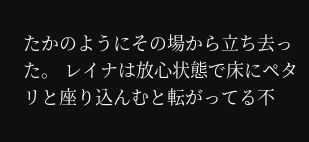たかのようにその場から立ち去った。 レイナは放心状態で床にペタリと座り込んむと転がってる不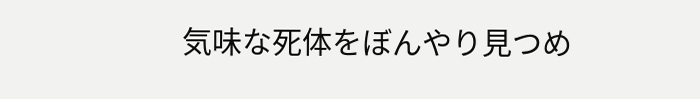気味な死体をぼんやり見つめ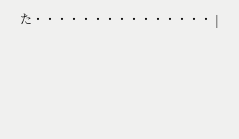た・・・・・・・・・・・・・・・ |